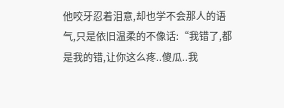他咬牙忍着泪意,却也学不会那人的语气,只是依旧温柔的不像话:“我错了,都是我的错,让你这么疼..傻瓜..我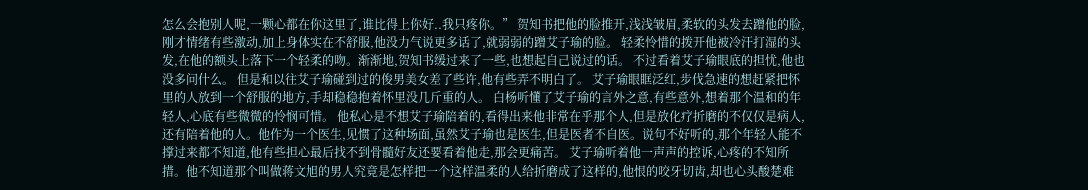怎么会抱别人呢,一颗心都在你这里了,谁比得上你好..我只疼你。” 贺知书把他的脸推开,浅浅皱眉,柔软的头发去蹭他的脸,刚才情绪有些激动,加上身体实在不舒服,他没力气说更多话了,就弱弱的蹭艾子瑜的脸。 轻柔怜惜的拨开他被冷汗打湿的头发,在他的额头上落下一个轻柔的吻。渐渐地,贺知书缓过来了一些,也想起自己说过的话。 不过看着艾子瑜眼底的担忧,他也没多问什么。 但是和以往艾子瑜碰到过的俊男美女差了些许,他有些弄不明白了。 艾子瑜眼眶泛红,步伐急速的想赶紧把怀里的人放到一个舒服的地方,手却稳稳抱着怀里没几斤重的人。 白杨听懂了艾子瑜的言外之意,有些意外,想着那个温和的年轻人,心底有些微微的怜悯可惜。 他私心是不想艾子瑜陪着的,看得出来他非常在乎那个人,但是放化疗折磨的不仅仅是病人,还有陪着他的人。他作为一个医生,见惯了这种场面,虽然艾子瑜也是医生,但是医者不自医。说句不好听的,那个年轻人能不撑过来都不知道,他有些担心最后找不到骨髓好友还要看着他走,那会更痛苦。 艾子瑜听着他一声声的控诉,心疼的不知所措。他不知道那个叫做蒋文旭的男人究竟是怎样把一个这样温柔的人给折磨成了这样的,他恨的咬牙切齿,却也心头酸楚难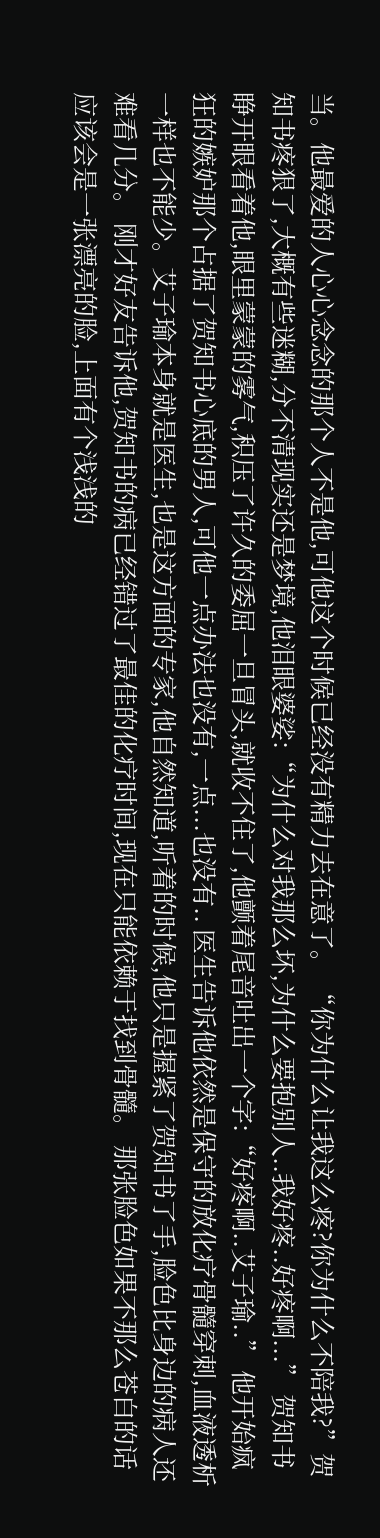当。他最爱的人心心念念的那个人不是他,可他这个时候已经没有精力去在意了。 “你为什么让我这么疼?你为什么不陪我?”贺知书疼狠了,大概有些迷糊,分不清现实还是梦境,他泪眼婆娑:“为什么对我那么坏,为什么要抱别人..我好疼..好疼啊...” 贺知书睁开眼看着他,眼里蒙蒙的雾气,积压了许久的委屈一旦冒头,就收不住了,他颤着尾音吐出一个字:“好疼啊..艾子瑜..” 他开始疯狂的嫉妒那个占据了贺知书心底的男人,可他一点办法也没有,一点...也没有.. 医生告诉他依然是保守的放化疗骨髓穿刺,血液透析一样也不能少。艾子瑜本身就是医生,也是这方面的专家,他自然知道,听着的时候,他只是握紧了贺知书了手,脸色比身边的病人还难看几分。 刚才好友告诉他,贺知书的病已经错过了最佳的化疗时间,现在只能依赖于找到骨髓。 那张脸色如果不那么苍白的话应该会是一张漂亮的脸,上面有个浅浅的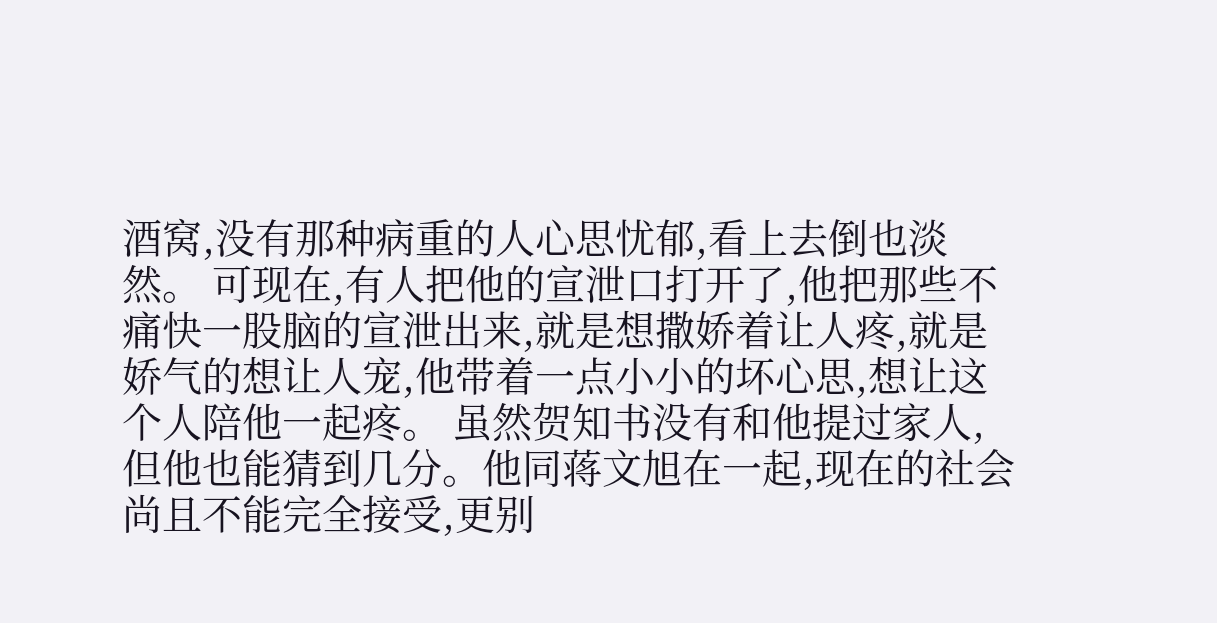酒窝,没有那种病重的人心思忧郁,看上去倒也淡然。 可现在,有人把他的宣泄口打开了,他把那些不痛快一股脑的宣泄出来,就是想撒娇着让人疼,就是娇气的想让人宠,他带着一点小小的坏心思,想让这个人陪他一起疼。 虽然贺知书没有和他提过家人,但他也能猜到几分。他同蒋文旭在一起,现在的社会尚且不能完全接受,更别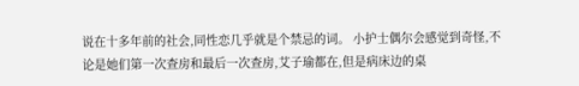说在十多年前的社会,同性恋几乎就是个禁忌的词。 小护士偶尔会感觉到奇怪,不论是她们第一次查房和最后一次查房,艾子瑜都在,但是病床边的桌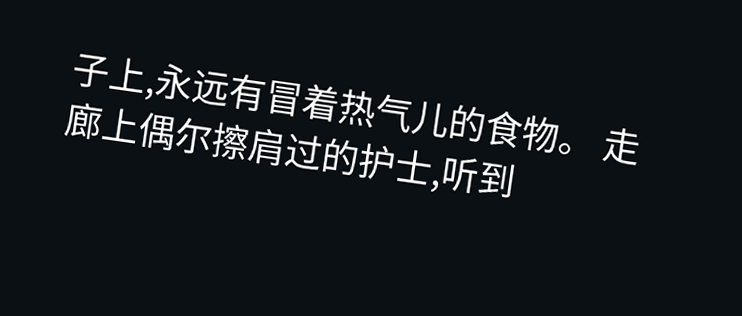子上,永远有冒着热气儿的食物。 走廊上偶尔擦肩过的护士,听到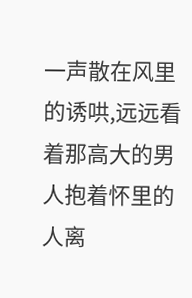一声散在风里的诱哄,远远看着那高大的男人抱着怀里的人离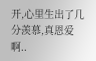开,心里生出了几分羡慕,真恩爱啊..